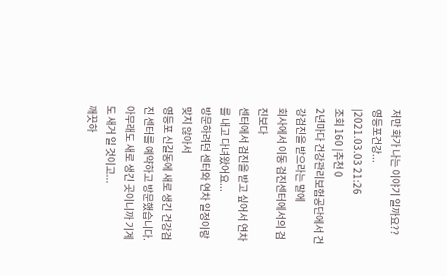저만 화가 나는 이야기 일까요??
영등포건강...
|2021.03.03 21:26
조회 160 |추천 0
2년마다 건강관리보험공단에서 건강검진을 받으라는 말에
회사에서 이동 검진센터에서의 검진보다
센터에서 검진을 받고 싶어서 연차를 내고 다녀왔어요...
방문하려던 센터와 연차 일정이랑 맞지 않아서
영등포 신길동에 새로 생긴 건강검진 센터를 예약하고 방문했습니다.
아무래도 새로 생긴 곳이니까 기계도 새거 일 것이고...
깨끗하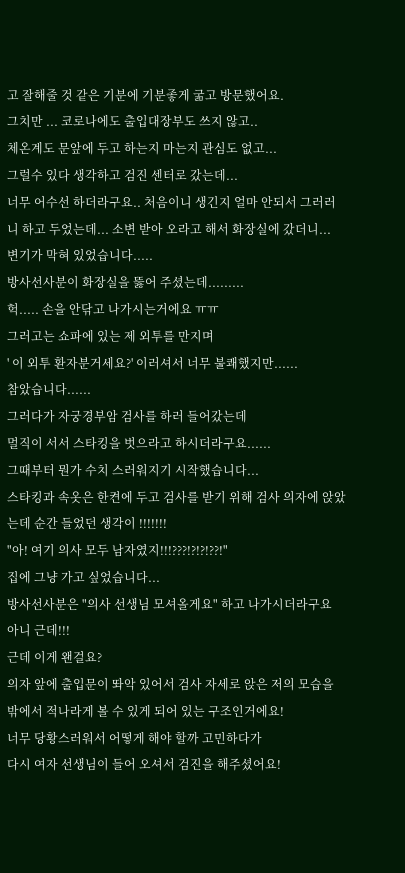고 잘해줄 것 같은 기분에 기분좋게 굶고 방문했어요.
그치만 ... 코로나에도 출입대장부도 쓰지 않고..
체온계도 문앞에 두고 하는지 마는지 관심도 없고...
그럴수 있다 생각하고 검진 센터로 갔는데...
너무 어수선 하더라구요.. 처음이니 생긴지 얼마 안되서 그러러니 하고 두었는데... 소변 받아 오라고 해서 화장실에 갔더니...
변기가 막혀 있었습니다.....
방사선사분이 화장실을 뚫어 주셨는데.........
헉..... 손을 안닦고 나가시는거에요 ㅠㅠ
그러고는 쇼파에 있는 제 외투를 만지며
' 이 외투 환자분거세요?' 이러셔서 너무 불쾌했지만......
참았습니다......
그러다가 자궁경부암 검사를 하러 들어갔는데
멀직이 서서 스타킹을 벗으라고 하시더라구요......
그때부터 뭔가 수치 스러워지기 시작했습니다...
스타킹과 속옷은 한켠에 두고 검사를 받기 위해 검사 의자에 앉았는데 순간 들었던 생각이 !!!!!!!
"아! 여기 의사 모두 남자였지!!!???!?!?!??!"
집에 그냥 가고 싶었습니다...
방사선사분은 "의사 선생님 모셔올게요" 하고 나가시더라구요
아니 근데!!!
근데 이게 왠걸요?
의자 앞에 출입문이 똬악 있어서 검사 자세로 앉은 저의 모습을
밖에서 적나라게 볼 수 있게 되어 있는 구조인거에요!
너무 당황스러워서 어떻게 해야 할까 고민하다가
다시 여자 선생님이 들어 오셔서 검진을 해주셨어요!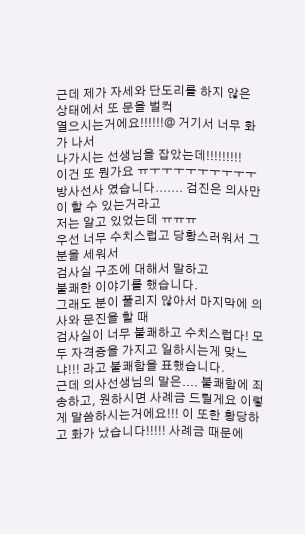근데 제가 자세와 단도리를 하지 않은 상태에서 또 문을 벌컥
열으시는거에요!!!!!!@ 거기서 너무 화가 나서
나가시는 선생님을 잡았는데!!!!!!!!!
이건 또 뭔가요 ㅠㅜㅜㅜㅜㅜㅜㅜㅜㅜ
방사선사 였습니다....... 검진은 의사만이 할 수 있는거라고
저는 알고 있었는데 ㅠㅠㅠ
우선 너무 수치스럽고 당황스러워서 그분을 세워서
검사실 구조에 대해서 말하고
불쾌한 이야기를 했습니다.
그래도 분이 풀리지 않아서 마지막에 의사와 문진을 할 때
검사실이 너무 불쾌하고 수치스럽다! 모두 자격증을 가지고 일하시는게 맞느냐!!! 라고 불쾌함을 표했습니다.
근데 의사선생님의 말은.... 불쾌함에 죄송하고, 원하시면 사례금 드릴게요 이렇게 말씀하시는거에요!!! 이 또한 황당하고 화가 났습니다!!!!! 사례금 때문에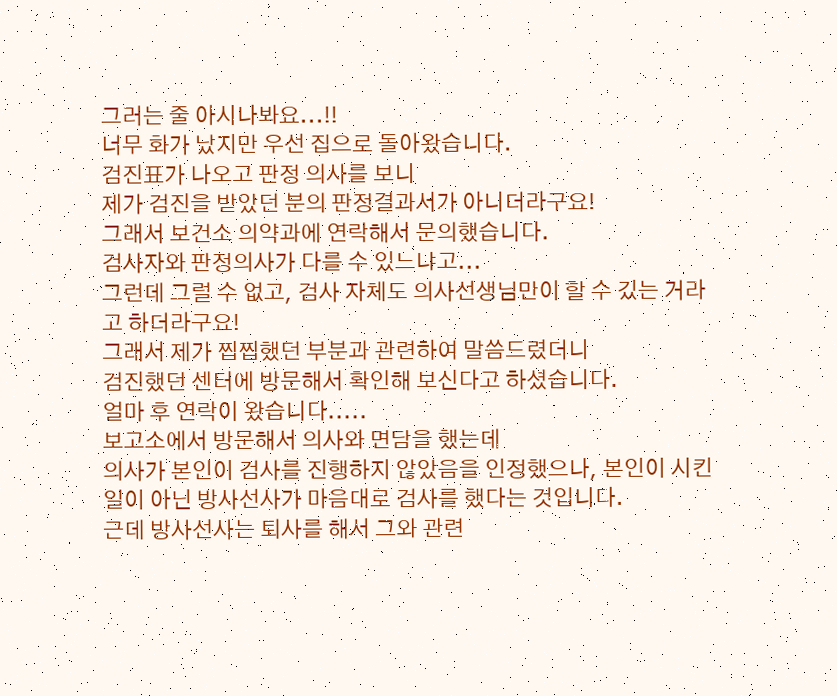그러는 줄 아시나봐요...!!
너무 화가 났지만 우선 집으로 돌아왔습니다.
검진표가 나오고 판정 의사를 보니
제가 검진을 받았던 분의 판정결과서가 아니더라구요!
그래서 보건소 의약과에 연락해서 문의했습니다.
검사자와 판정의사가 다를 수 있느냐고...
그런데 그럴 수 없고, 검사 자체도 의사선생님만이 할 수 깄는 거라고 하더라구요!
그래서 제가 찝찝했던 부분과 관련하여 말씀드렸더니
검진했던 센터에 방문해서 확인해 보신다고 하셨습니다.
얼마 후 연락이 왔습니다.....
보고소에서 방문해서 의사와 면담을 했는데
의사가 본인이 검사를 진행하지 않았음을 인정했으나, 본인이 시킨일이 아닌 방사선사가 마음대로 검사를 했다는 것입니다.
근데 방사선사는 퇴사를 해서 그와 관련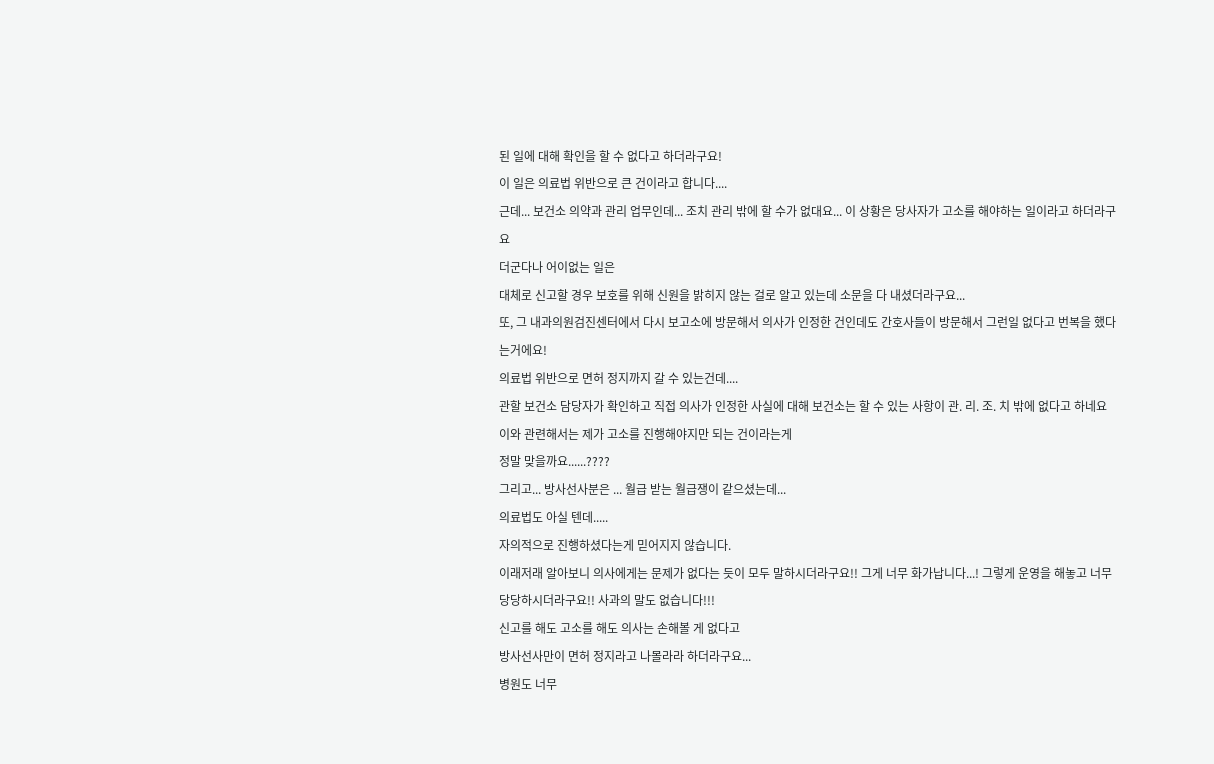된 일에 대해 확인을 할 수 없다고 하더라구요!
이 일은 의료법 위반으로 큰 건이라고 합니다....
근데... 보건소 의약과 관리 업무인데... 조치 관리 밖에 할 수가 없대요... 이 상황은 당사자가 고소를 해야하는 일이라고 하더라구요
더군다나 어이없는 일은
대체로 신고할 경우 보호를 위해 신원을 밝히지 않는 걸로 알고 있는데 소문을 다 내셨더라구요...
또, 그 내과의원검진센터에서 다시 보고소에 방문해서 의사가 인정한 건인데도 간호사들이 방문해서 그런일 없다고 번복을 했다는거에요!
의료법 위반으로 면허 정지까지 갈 수 있는건데....
관할 보건소 담당자가 확인하고 직접 의사가 인정한 사실에 대해 보건소는 할 수 있는 사항이 관. 리. 조. 치 밖에 없다고 하네요
이와 관련해서는 제가 고소를 진행해야지만 되는 건이라는게
정말 맞을까요......????
그리고... 방사선사분은 ... 월급 받는 월급쟁이 같으셨는데...
의료법도 아실 텐데.....
자의적으로 진행하셨다는게 믿어지지 않습니다.
이래저래 알아보니 의사에게는 문제가 없다는 듯이 모두 말하시더라구요!! 그게 너무 화가납니다...! 그렇게 운영을 해놓고 너무 당당하시더라구요!! 사과의 말도 없습니다!!!
신고를 해도 고소를 해도 의사는 손해볼 게 없다고
방사선사만이 면허 정지라고 나몰라라 하더라구요...
병원도 너무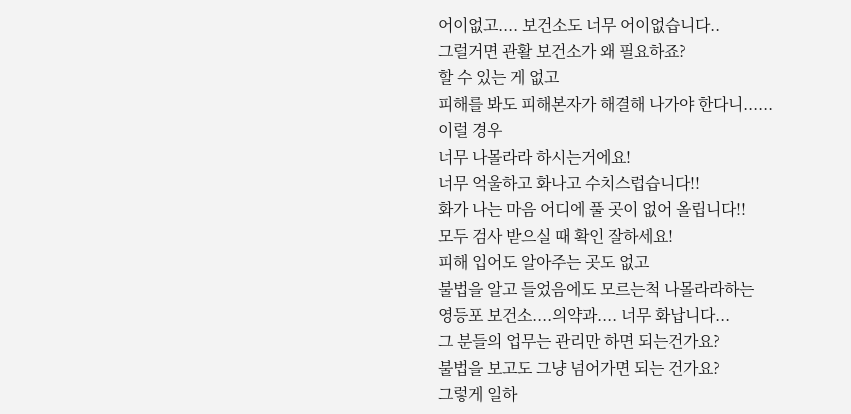어이없고.... 보건소도 너무 어이없습니다..
그럴거면 관활 보건소가 왜 필요하죠?
할 수 있는 게 없고
피해를 봐도 피해본자가 해결해 나가야 한다니......
이럴 경우
너무 나몰라라 하시는거에요!
너무 억울하고 화나고 수치스럽습니다!!
화가 나는 마음 어디에 풀 곳이 없어 올립니다!!
모두 검사 받으실 때 확인 잘하세요!
피해 입어도 알아주는 곳도 없고
불법을 알고 들었음에도 모르는척 나몰라라하는
영등포 보건소....의약과.... 너무 화납니다...
그 분들의 업무는 관리만 하면 되는건가요?
불법을 보고도 그냥 넘어가면 되는 건가요?
그렇게 일하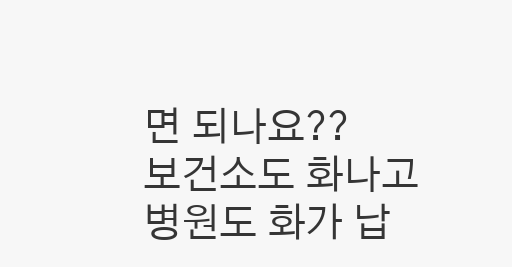면 되나요??
보건소도 화나고 병원도 화가 납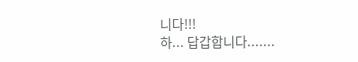니다!!!
하... 답갑합니다.......